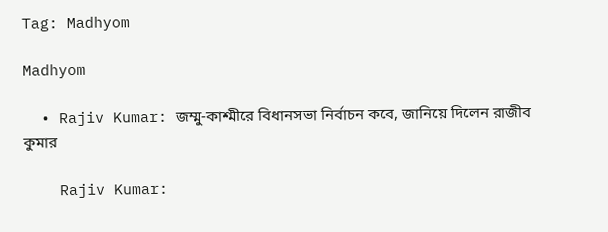Tag: Madhyom

Madhyom

  • Rajiv Kumar: জম্মু-কাশ্মীরে বিধানসভা নির্বাচন কবে, জানিয়ে দিলেন রাজীব কুমার

    Rajiv Kumar: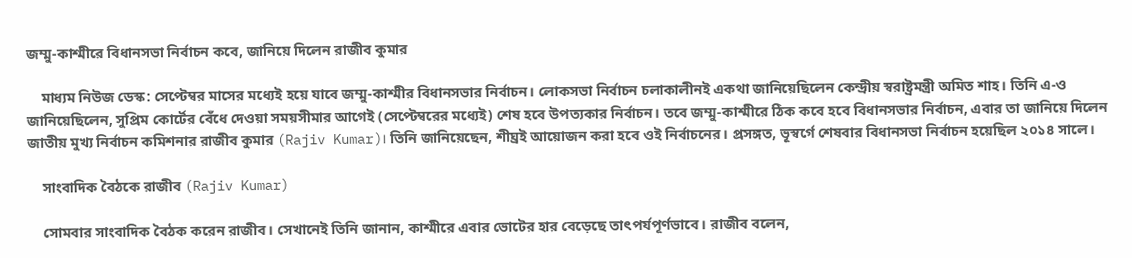জম্মু-কাশ্মীরে বিধানসভা নির্বাচন কবে, জানিয়ে দিলেন রাজীব কুমার

    মাধ্যম নিউজ ডেস্ক: সেপ্টেম্বর মাসের মধ্যেই হয়ে যাবে জম্মু-কাশ্মীর বিধানসভার নির্বাচন। লোকসভা নির্বাচন চলাকালীনই একথা জানিয়েছিলেন কেন্দ্রীয় স্বরাষ্ট্রমন্ত্রী অমিত শাহ। তিনি এ-ও জানিয়েছিলেন, সুপ্রিম কোর্টের বেঁধে দেওয়া সময়সীমার আগেই (সেপ্টেম্বরের মধ্যেই) শেষ হবে উপত্যকার নির্বাচন। তবে জম্মু-কাশ্মীরে ঠিক কবে হবে বিধানসভার নির্বাচন, এবার তা জানিয়ে দিলেন জাতীয় মুখ্য নির্বাচন কমিশনার রাজীব কুমার (Rajiv Kumar)। তিনি জানিয়েছেন, শীঘ্রই আয়োজন করা হবে ওই নির্বাচনের। প্রসঙ্গত, ভূস্বর্গে শেষবার বিধানসভা নির্বাচন হয়েছিল ২০১৪ সালে।

    সাংবাদিক বৈঠকে রাজীব (Rajiv Kumar)

    সোমবার সাংবাদিক বৈঠক করেন রাজীব। সেখানেই তিনি জানান, কাশ্মীরে এবার ভোটের হার বেড়েছে তাৎপর্যপূর্ণভাবে। রাজীব বলেন,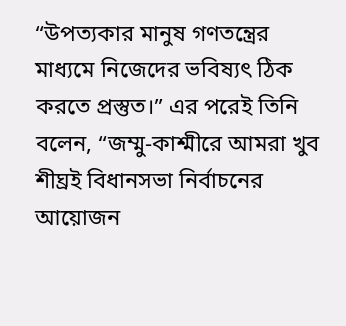“উপত্যকার মানুষ গণতন্ত্রের মাধ্যমে নিজেদের ভবিষ্যৎ ঠিক করতে প্রস্তুত।” এর পরেই তিনি বলেন, “জম্মু-কাশ্মীরে আমরা খুব শীঘ্রই বিধানসভা নির্বাচনের আয়োজন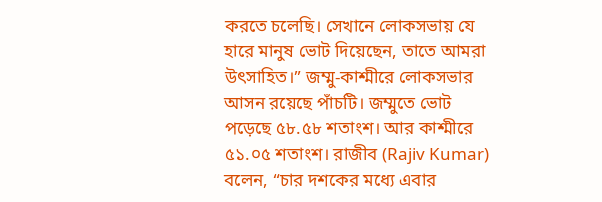করতে চলেছি। সেখানে লোকসভায় যে হারে মানুষ ভোট দিয়েছেন, তাতে আমরা উৎসাহিত।” জম্মু-কাশ্মীরে লোকসভার আসন রয়েছে পাঁচটি। জম্মুতে ভোট পড়েছে ৫৮.৫৮ শতাংশ। আর কাশ্মীরে ৫১.০৫ শতাংশ। রাজীব (Rajiv Kumar) বলেন, “চার দশকের মধ্যে এবার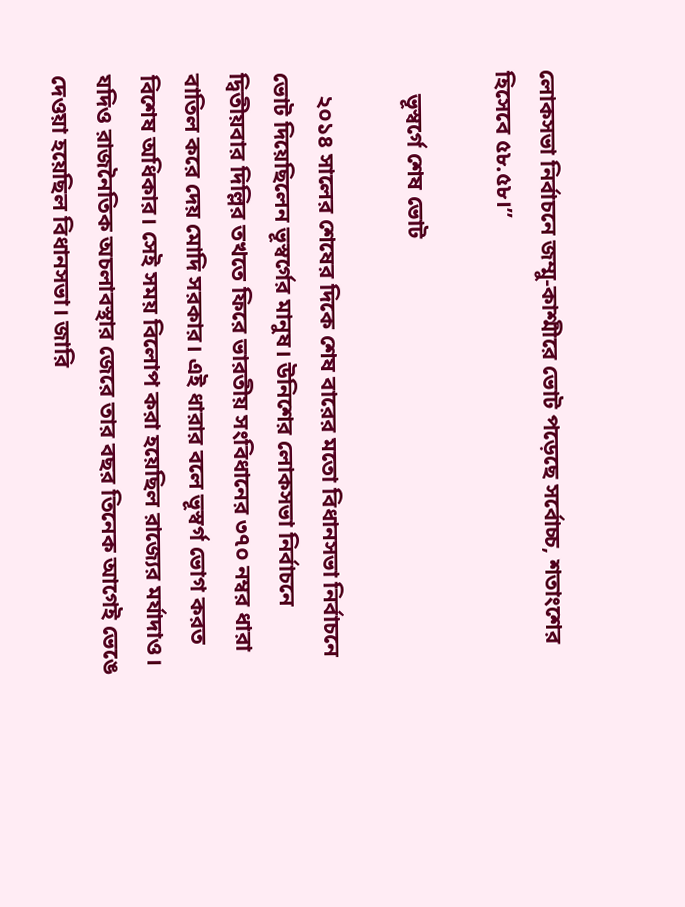লোকসভা নির্বাচনে জম্মু-কাশ্মীরে ভোট পড়েছে সর্বোচ্চ, শতাংশের হিসেবে ৫৮.৫৮।”

    ভূস্বর্গে শেষ ভোট

    ২০১৪ সালের শেষের দিকে শেষ বারের মতো বিধানসভা নির্বাচনে ভোট দিয়েছিলেন ভূস্বর্গের মানুষ। উনিশের লোকসভা নির্বাচনে দ্বিতীয়বার দিল্লির তখতে ফিরে ভারতীয় সংবিধানের ৩৭০ নম্বর ধারা বাতিল করে দেয় মোদি সরকার। এই ধারার বলে ভূস্বর্গ ভোগ করত বিশেষ অধিকার। সেই সময় বিলোপ করা হয়েছিল রাজ্যের মর্যাদাও। যদিও রাজনৈতিক অচলাবস্থার জেরে তার বছর তিনেক আগেই ভেঙে দেওয়া হয়েছিল বিধানসভা। জারি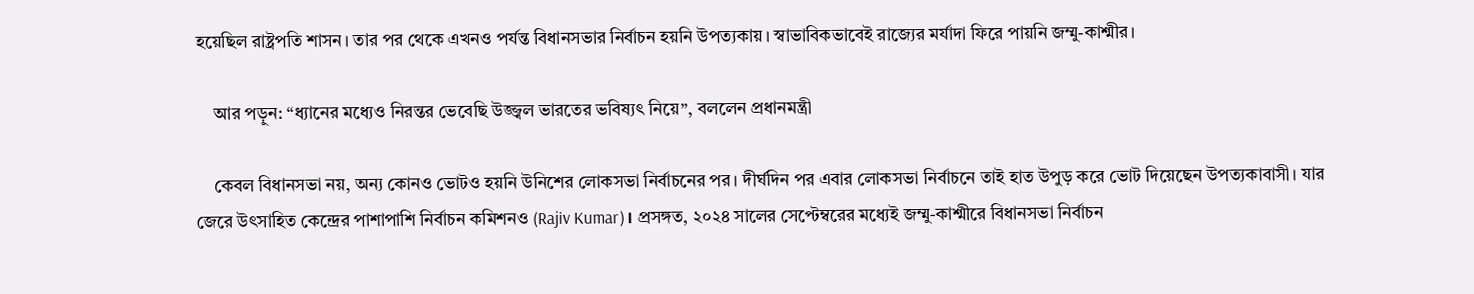হয়েছিল রাষ্ট্রপতি শাসন। তার পর থেকে এখনও পর্যন্ত বিধানসভার নির্বাচন হয়নি উপত্যকায়। স্বাভাবিকভাবেই রাজ্যের মর্যাদা ফিরে পায়নি জম্মু-কাশ্মীর।

    আর পড়ুন: “ধ্যানের মধ্যেও নিরন্তর ভেবেছি উজ্জ্বল ভারতের ভবিষ্যৎ নিয়ে”, বললেন প্রধানমন্ত্রী

    কেবল বিধানসভা নয়, অন্য কোনও ভোটও হয়নি উনিশের লোকসভা নির্বাচনের পর। দীর্ঘদিন পর এবার লোকসভা নির্বাচনে তাই হাত উপুড় করে ভোট দিয়েছেন উপত্যকাবাসী। যার জেরে উৎসাহিত কেন্দ্রের পাশাপাশি নির্বাচন কমিশনও (Rajiv Kumar)। প্রসঙ্গত, ২০২৪ সালের সেপ্টেম্বরের মধ্যেই জম্মু-কাশ্মীরে বিধানসভা নির্বাচন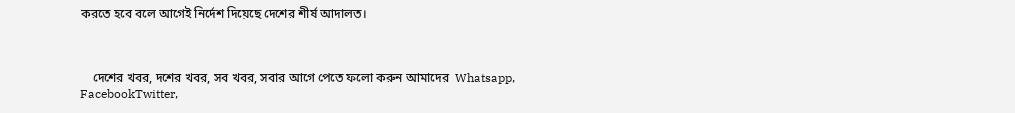করতে হবে বলে আগেই নির্দেশ দিয়েছে দেশের শীর্ষ আদালত।



    দেশের খবর, দশের খবর, সব খবর, সবার আগে পেতে ফলো করুন আমাদের  Whatsapp, FacebookTwitter,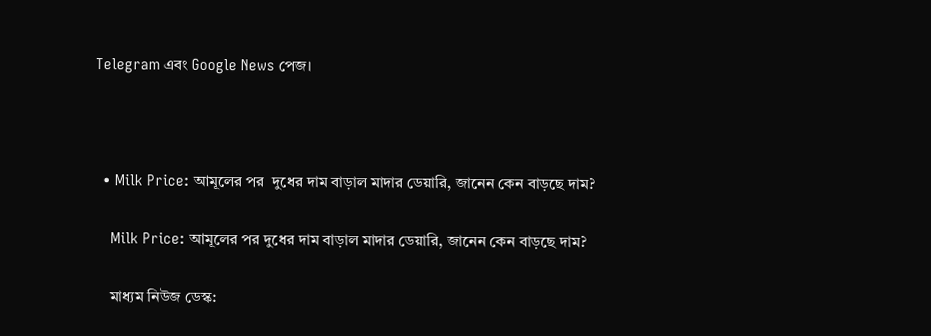Telegram এবং Google News পেজ।



  • Milk Price: আমূলের পর  দুধের দাম বাড়াল মাদার ডেয়ারি, জানেন কেন বাড়ছে দাম?

    Milk Price: আমূলের পর দুধের দাম বাড়াল মাদার ডেয়ারি, জানেন কেন বাড়ছে দাম?

    মাধ্যম নিউজ ডেস্ক: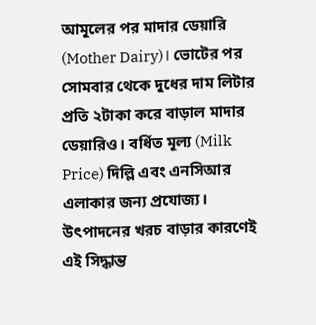আমূলের পর মাদার ডেয়ারি (Mother Dairy)। ভোটের পর সোমবার থেকে দুধের দাম লিটার প্রতি ২টাকা করে বাড়াল মাদার ডেয়ারিও। বর্ধিত মূল্য (Milk Price) দিল্লি এবং এনসিআর এলাকার জন্য প্রযোজ্য। উৎপাদনের খরচ বাড়ার কারণেই এই সিদ্ধান্ত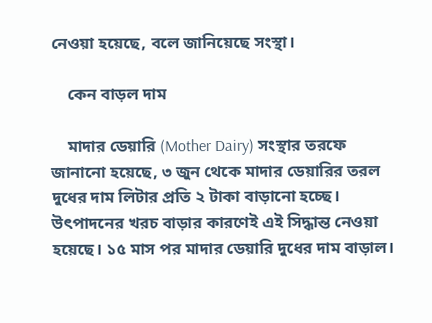নেওয়া হয়েছে, বলে জানিয়েছে সংস্থা।

    কেন বাড়ল দাম

    মাদার ডেয়ারি (Mother Dairy) সংস্থার তরফে জানানো হয়েছে, ৩ জুন থেকে মাদার ডেয়ারির তরল দুধের দাম লিটার প্রতি ২ টাকা বাড়ানো হচ্ছে। উৎপাদনের খরচ বাড়ার কারণেই এই সিদ্ধান্ত নেওয়া হয়েছে। ১৫ মাস পর মাদার ডেয়ারি দুধের দাম বাড়াল।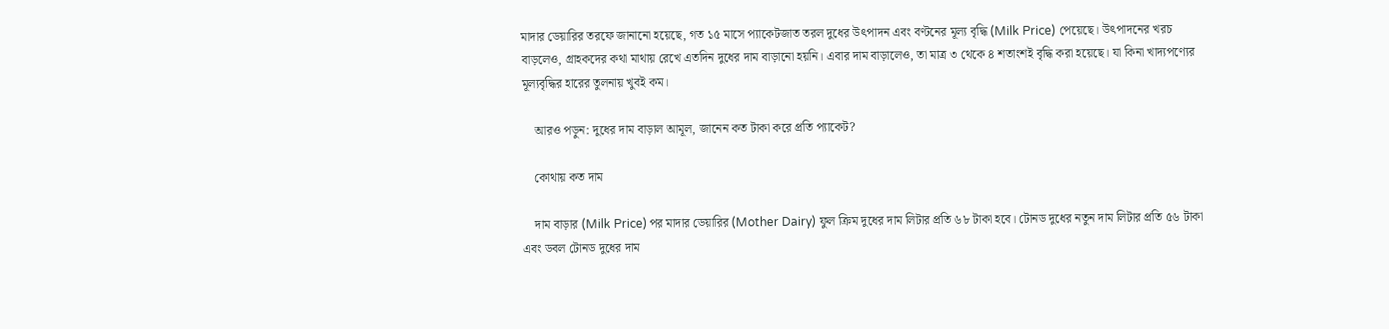মাদার ডেয়ারির তরফে জানানো হয়েছে, গত ১৫ মাসে প্যাকেটজাত তরল দুধের উৎপাদন এবং বণ্টনের মূল্য বৃদ্ধি (Milk Price) পেয়েছে। উৎপাদনের খরচ বাড়লেও, গ্রাহকদের কথা মাথায় রেখে এতদিন দুধের দাম বাড়ানো হয়নি। এবার দাম বাড়ালেও, তা মাত্র ৩ থেকে ৪ শতাংশই বৃদ্ধি করা হয়েছে। যা কিনা খাদ্যপণ্যের মূল্যবৃদ্ধির হারের তুলনায় খুবই কম।

    আরও পড়ুন: দুধের দাম বাড়াল আমূল, জানেন কত টাকা করে প্রতি প্যাকেট?

    কোথায় কত দাম

    দাম বাড়ার (Milk Price) পর মাদার ডেয়ারির (Mother Dairy) ফুল ক্রিম দুধের দাম লিটার প্রতি ৬৮ টাকা হবে। টোনড দুধের নতুন দাম লিটার প্রতি ৫৬ টাকা এবং ডবল টোনড দুধের দাম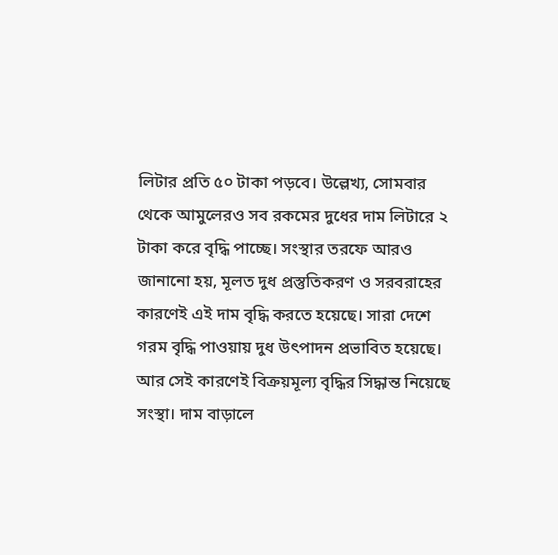লিটার প্রতি ৫০ টাকা পড়বে। উল্লেখ্য, সোমবার থেকে আমুলেরও সব রকমের দুধের দাম লিটারে ২ টাকা করে বৃদ্ধি পাচ্ছে। সংস্থার তরফে আরও জানানো হয়, মূলত দুধ প্রস্তুতিকরণ ও সরবরাহের কারণেই এই দাম বৃদ্ধি করতে হয়েছে। সারা দেশে গরম বৃদ্ধি পাওয়ায় দুধ উৎপাদন প্রভাবিত হয়েছে। আর সেই কারণেই বিক্রয়মূল্য বৃদ্ধির সিদ্ধান্ত নিয়েছে সংস্থা। দাম বাড়ালে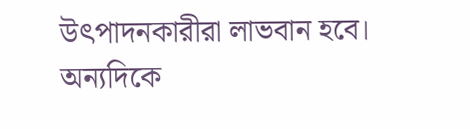উৎপাদনকারীরা লাভবান হবে। অন্যদিকে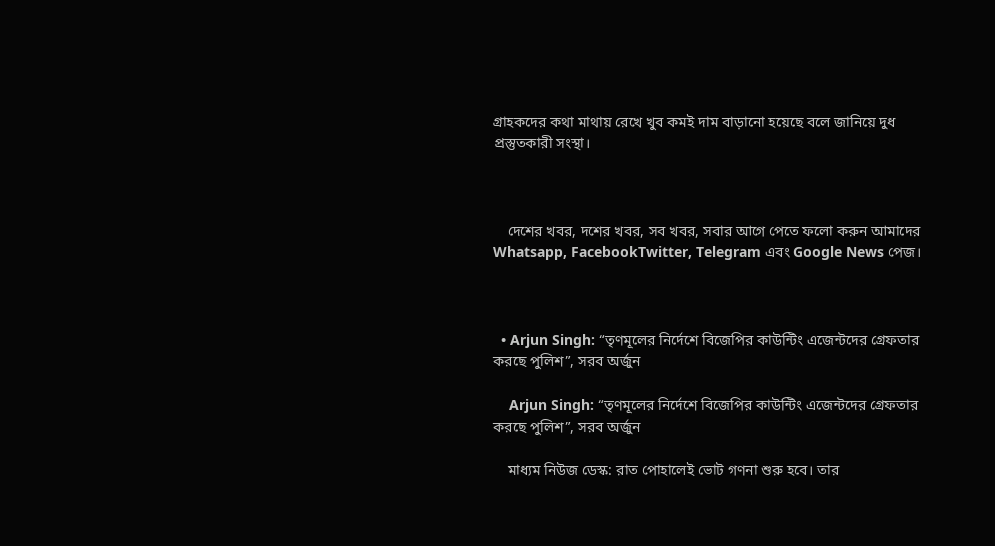গ্রাহকদের কথা মাথায় রেখে খুব কমই দাম বাড়ানো হয়েছে বলে জানিয়ে দুধ প্রস্তুতকারী সংস্থা।



    দেশের খবর, দশের খবর, সব খবর, সবার আগে পেতে ফলো করুন আমাদের  Whatsapp, FacebookTwitter, Telegram এবং Google News পেজ।



  • Arjun Singh: “তৃণমূলের নির্দেশে বিজেপির কাউন্টিং এজেন্টদের গ্রেফতার করছে পুলিশ”, সরব অর্জুন

    Arjun Singh: “তৃণমূলের নির্দেশে বিজেপির কাউন্টিং এজেন্টদের গ্রেফতার করছে পুলিশ”, সরব অর্জুন

    মাধ্যম নিউজ ডেস্ক: রাত পোহালেই ভোট গণনা শুরু হবে। তার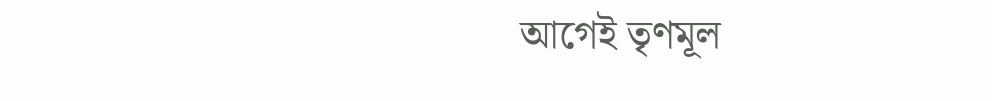আগেই তৃণমূল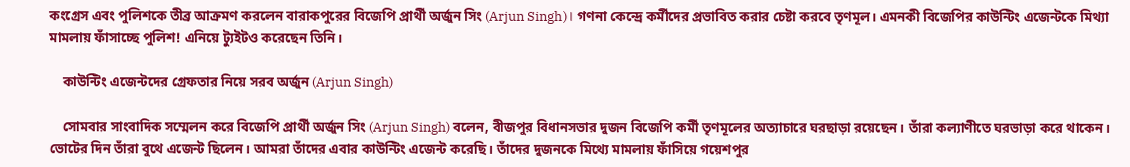কংগ্রেস এবং পুলিশকে তীব্র আক্রমণ করলেন বারাকপুরের বিজেপি প্রার্থী অর্জুন সিং (Arjun Singh)। গণনা কেন্দ্রে কর্মীদের প্রভাবিত করার চেষ্টা করবে তৃণমূল। এমনকী বিজেপির কাউন্টিং এজেন্টকে মিথ্যা মামলায় ফাঁসাচ্ছে পুলিশ! এনিয়ে ট্যুইটও করেছেন তিনি।

    কাউন্টিং এজেন্টদের গ্রেফতার নিয়ে সরব অর্জুন (Arjun Singh)

    সোমবার সাংবাদিক সম্মেলন করে বিজেপি প্রার্থী অর্জুন সিং (Arjun Singh) বলেন, বীজপুর বিধানসভার দুজন বিজেপি কর্মী তৃণমূলের অত্যাচারে ঘরছাড়া রয়েছেন। তাঁরা কল্যাণীতে ঘরভাড়া করে থাকেন। ভোটের দিন তাঁরা বুথে এজেন্ট ছিলেন। আমরা তাঁদের এবার কাউন্টিং এজেন্ট করেছি। তাঁদের দুজনকে মিথ্যে মামলায় ফাঁসিয়ে গয়েশপুর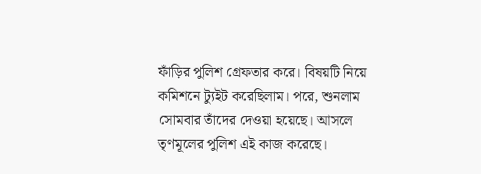ফাঁড়ির পুলিশ গ্রেফতার করে। বিষয়টি নিয়ে কমিশনে ট্যুইট করেছিলাম। পরে, শুনলাম সোমবার তাঁদের দেওয়া হয়েছে। আসলে তৃণমূলের পুলিশ এই কাজ করেছে।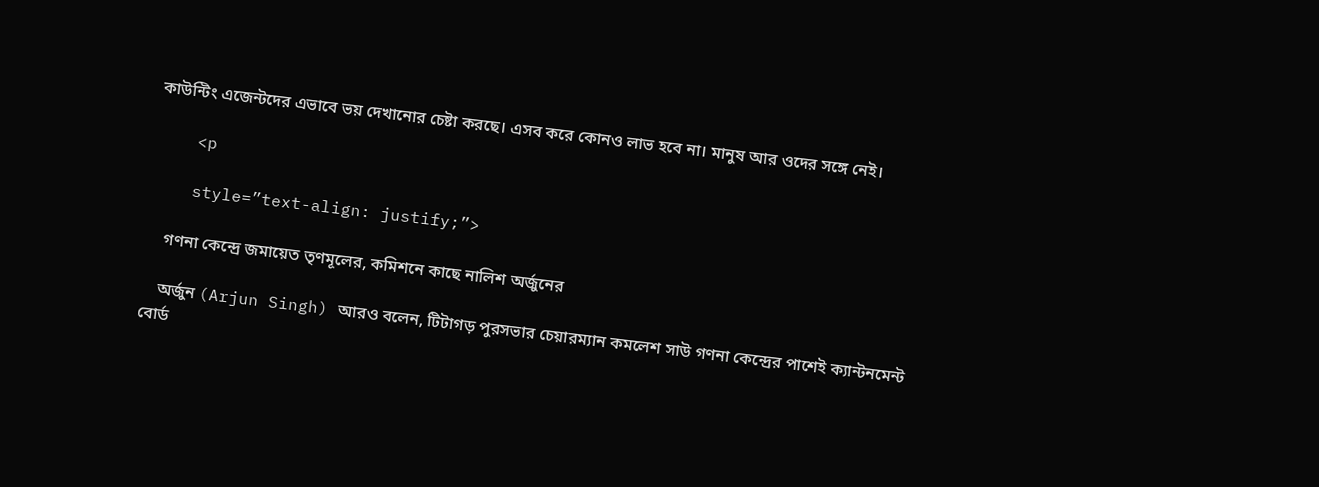কাউন্টিং এজেন্টদের এভাবে ভয় দেখানোর চেষ্টা করছে। এসব করে কোনও লাভ হবে না। মানুষ আর ওদের সঙ্গে নেই।

    <p

    style=”text-align: justify;”>

    গণনা কেন্দ্রে জমায়েত তৃণমূলের, কমিশনে কাছে নালিশ অর্জুনের

    অর্জুন (Arjun Singh) আরও বলেন, টিটাগড় পুরসভার চেয়ারম্যান কমলেশ সাউ গণনা কেন্দ্রের পাশেই ক্যান্টনমেন্ট বোর্ড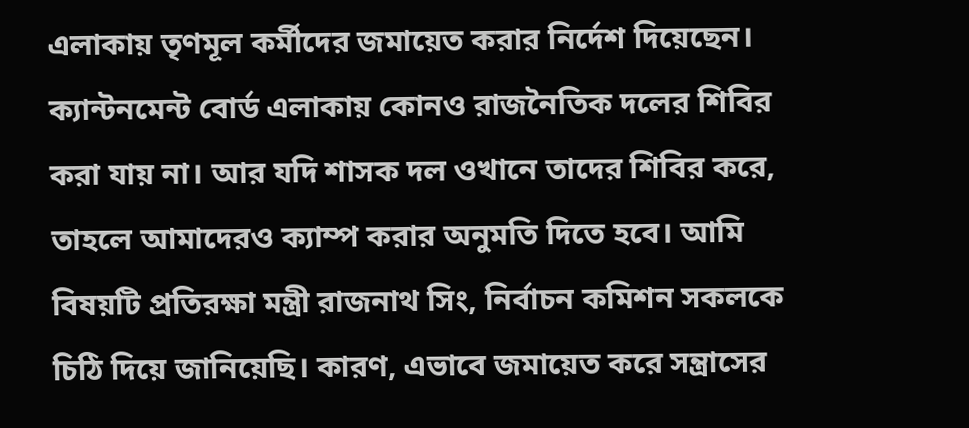এলাকায় তৃণমূল কর্মীদের জমায়েত করার নির্দেশ দিয়েছেন। ক্যান্টনমেন্ট বোর্ড এলাকায় কোনও রাজনৈতিক দলের শিবির করা যায় না। আর যদি শাসক দল ওখানে তাদের শিবির করে, তাহলে আমাদেরও ক্যাম্প করার অনুমতি দিতে হবে। আমি বিষয়টি প্রতিরক্ষা মন্ত্রী রাজনাথ সিং, নির্বাচন কমিশন সকলকে চিঠি দিয়ে জানিয়েছি। কারণ, এভাবে জমায়েত করে সন্ত্রাসের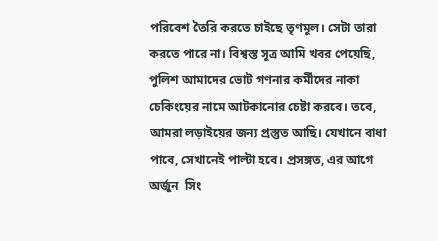পরিবেশ তৈরি করতে চাইছে তৃণমূল। সেটা তারা করতে পারে না। বিশ্বস্ত সূত্র আমি খবর পেয়েছি, পুলিশ আমাদের ভোট গণনার কর্মীদের নাকা চেকিংয়ের নামে আটকানোর চেষ্টা করবে। তবে, আমরা লড়াইয়ের জন্য প্রস্তুত আছি। যেখানে বাধা পাবে, সেখানেই পাল্টা হবে। প্রসঙ্গত, এর আগে অর্জুন  সিং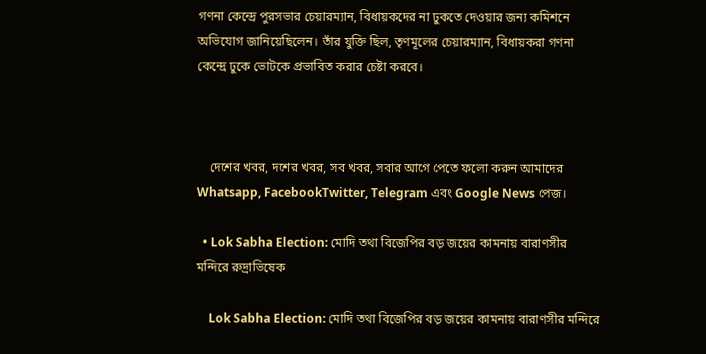গণনা কেন্দ্রে পুরসভার চেয়ারম্যান, বিধায়কদের না ঢুকতে দেওয়ার জন্য কমিশনে অভিযোগ জানিয়েছিলেন। তাঁর যুক্তি ছিল, তৃণমূলের চেয়ারম্যান, বিধায়করা গণনা কেন্দ্রে ঢুকে ভোটকে প্রভাবিত করার চেষ্টা করবে।



    দেশের খবর, দশের খবর, সব খবর, সবার আগে পেতে ফলো করুন আমাদের  Whatsapp, FacebookTwitter, Telegram এবং Google News পেজ।

  • Lok Sabha Election: মোদি তথা বিজেপির বড় জয়ের কামনায় বারাণসীর মন্দিরে রুদ্রাভিষেক

    Lok Sabha Election: মোদি তথা বিজেপির বড় জয়ের কামনায় বারাণসীর মন্দিরে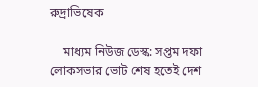রুদ্রাভিষেক

    মাধ্যম নিউজ ডেস্ক: সপ্তম দফা লোকসভার ভোট শেষ হতেই দেশ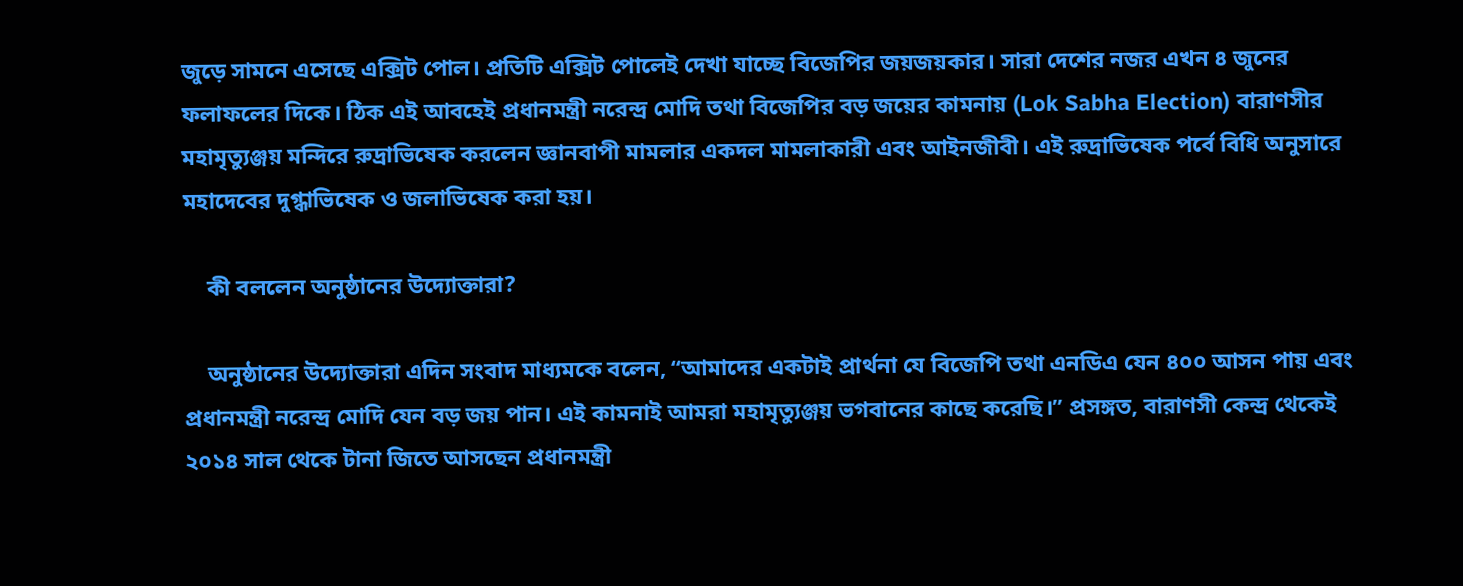জুড়ে সামনে এসেছে এক্সিট পোল। প্রতিটি এক্সিট পোলেই দেখা যাচ্ছে বিজেপির জয়জয়কার। সারা দেশের নজর এখন ৪ জুনের ফলাফলের দিকে। ঠিক এই আবহেই প্রধানমন্ত্রী নরেন্দ্র মোদি তথা বিজেপির বড় জয়ের কামনায় (Lok Sabha Election) বারাণসীর মহামৃত্যুঞ্জয় মন্দিরে রুদ্রাভিষেক করলেন জ্ঞানবাপী মামলার একদল মামলাকারী এবং আইনজীবী। এই রুদ্রাভিষেক পর্বে বিধি অনুসারে মহাদেবের দুগ্ধাভিষেক ও জলাভিষেক করা হয়।

    কী বললেন অনুষ্ঠানের উদ্যোক্তারা?

    অনুষ্ঠানের উদ্যোক্তারা এদিন সংবাদ মাধ্যমকে বলেন, ‘‘আমাদের একটাই প্রার্থনা যে বিজেপি তথা এনডিএ যেন ৪০০ আসন পায় এবং প্রধানমন্ত্রী নরেন্দ্র মোদি যেন বড় জয় পান। এই কামনাই আমরা মহামৃত্যুঞ্জয় ভগবানের কাছে করেছি।’’ প্রসঙ্গত, বারাণসী কেন্দ্র থেকেই ২০১৪ সাল থেকে টানা জিতে আসছেন প্রধানমন্ত্রী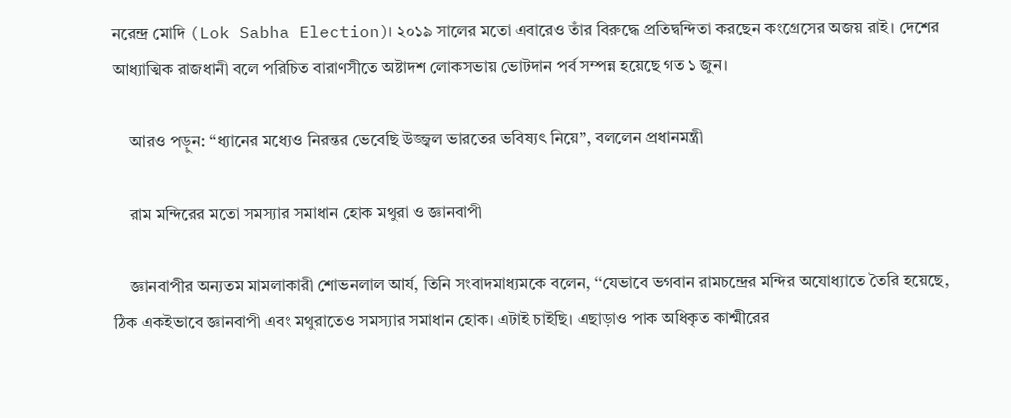নরেন্দ্র মোদি (Lok Sabha Election)। ২০১৯ সালের মতো এবারেও তাঁর বিরুদ্ধে প্রতিদ্বন্দিতা করছেন কংগ্রেসের অজয় রাই। দেশের আধ্যাত্মিক রাজধানী বলে পরিচিত বারাণসীতে অষ্টাদশ লোকসভায় ভোটদান পর্ব সম্পন্ন হয়েছে গত ১ জুন।

    আরও পড়ুন: “ধ্যানের মধ্যেও নিরন্তর ভেবেছি উজ্জ্বল ভারতের ভবিষ্যৎ নিয়ে”, বললেন প্রধানমন্ত্রী

    রাম মন্দিরের মতো সমস্যার সমাধান হোক মথুরা ও জ্ঞানবাপী

    জ্ঞানবাপীর অন্যতম মামলাকারী শোভনলাল আর্য, তিনি সংবাদমাধ্যমকে বলেন, ‘‘যেভাবে ভগবান রামচন্দ্রের মন্দির অযোধ্যাতে তৈরি হয়েছে, ঠিক একইভাবে জ্ঞানবাপী এবং মথুরাতেও সমস্যার সমাধান হোক। এটাই চাইছি। এছাড়াও পাক অধিকৃত কাশ্মীরের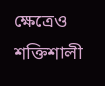ক্ষেত্রেও শক্তিশালী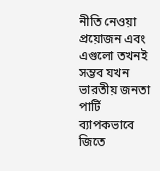নীতি নেওয়া প্রয়োজন এবং এগুলো তখনই সম্ভব যখন ভারতীয় জনতা পার্টি ব্যাপকভাবে জিতে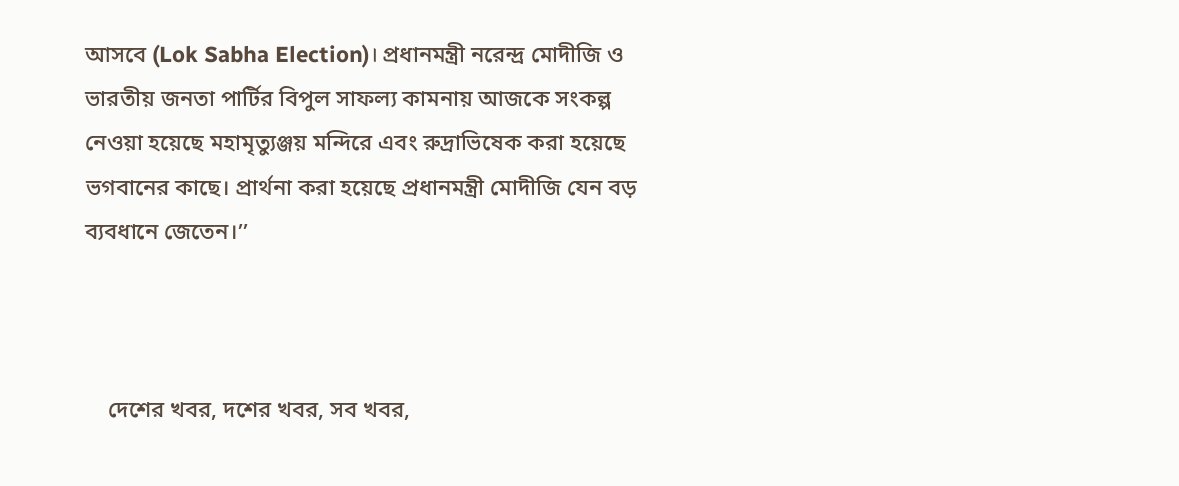আসবে (Lok Sabha Election)। প্রধানমন্ত্রী নরেন্দ্র মোদীজি ও ভারতীয় জনতা পার্টির বিপুল সাফল্য কামনায় আজকে সংকল্প নেওয়া হয়েছে মহামৃত্যুঞ্জয় মন্দিরে এবং রুদ্রাভিষেক করা হয়েছে ভগবানের কাছে। প্রার্থনা করা হয়েছে প্রধানমন্ত্রী মোদীজি যেন বড় ব্যবধানে জেতেন।’’



    দেশের খবর, দশের খবর, সব খবর,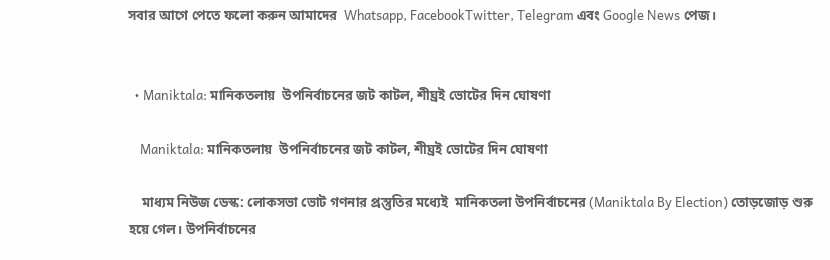সবার আগে পেতে ফলো করুন আমাদের  Whatsapp, FacebookTwitter, Telegram এবং Google News পেজ।


  • Maniktala: মানিকতলায়  উপনির্বাচনের জট কাটল, শীঘ্রই ভোটের দিন ঘোষণা

    Maniktala: মানিকতলায়  উপনির্বাচনের জট কাটল, শীঘ্রই ভোটের দিন ঘোষণা

    মাধ্যম নিউজ ডেস্ক: লোকসভা ভোট গণনার প্রস্তুতির মধ্যেই  মানিকতলা উপনির্বাচনের (Maniktala By Election) তোড়জোড় শুরু হয়ে গেল। উপনির্বাচনের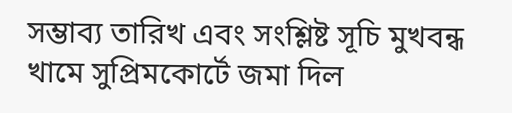সম্ভাব্য তারিখ এবং সংশ্লিষ্ট সূচি মুখবন্ধ খামে সুপ্রিমকোর্টে জমা দিল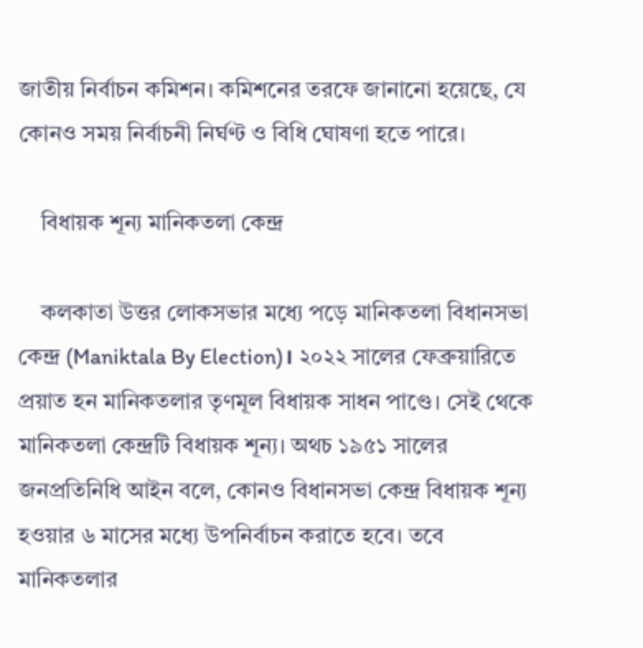জাতীয় নির্বাচন কমিশন। কমিশনের তরফে জানানো হয়েছে, যে কোনও সময় নির্বাচনী নির্ঘণ্ট ও বিধি ঘোষণা হতে পারে।

    বিধায়ক শূন্য মানিকতলা কেন্দ্র

    কলকাতা উত্তর লোকসভার মধ্যে পড়ে মানিকতলা বিধানসভা কেন্দ্র (Maniktala By Election)। ২০২২ সালের ফেব্রুয়ারিতে প্রয়াত হন মানিকতলার তৃণমূল বিধায়ক সাধন পাণ্ডে। সেই থেকে মানিকতলা কেন্দ্রটি বিধায়ক শূন্য। অথচ ১৯৫১ সালের জনপ্রতিনিধি আইন বলে, কোনও বিধানসভা কেন্দ্র বিধায়ক শূন্য হওয়ার ৬ মাসের মধ্যে উপনির্বাচন করাতে হবে। তবে মানিকতলার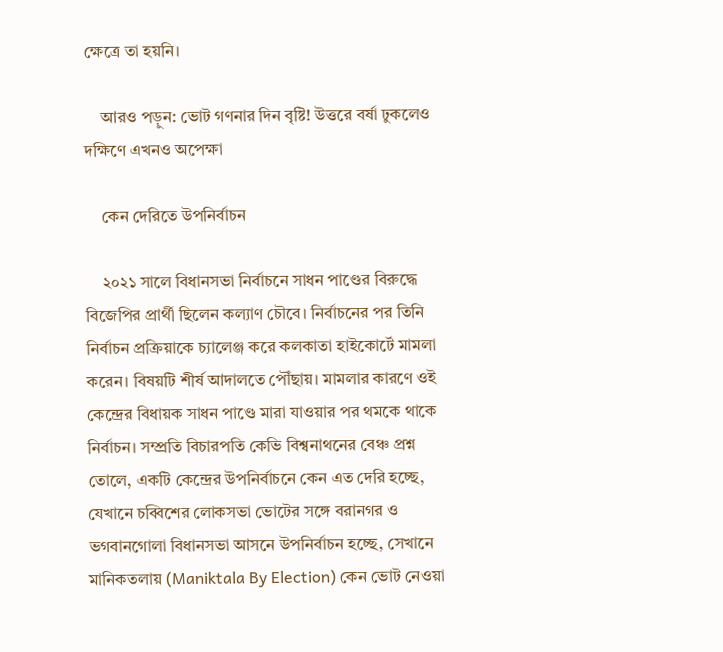ক্ষেত্রে তা হয়নি।

    আরও পড়ুন: ভোট গণনার দিন বৃষ্টি! উত্তরে বর্ষা ঢুকলেও দক্ষিণে এখনও অপেক্ষা

    কেন দেরিতে উপনির্বাচন

    ২০২১ সালে বিধানসভা নির্বাচনে সাধন পাণ্ডের বিরুদ্ধে বিজেপির প্রার্থী ছিলেন কল্যাণ চৌবে। নির্বাচনের পর তিনি নির্বাচন প্রক্রিয়াকে চ্যালেঞ্জ করে কলকাতা হাইকোর্টে মামলা করেন। বিষয়টি শীর্ষ আদালতে পৌঁছায়। মামলার কারণে ওই কেন্দ্রের বিধায়ক সাধন পাণ্ডে মারা যাওয়ার পর থমকে থাকে নির্বাচন। সম্প্রতি বিচারপতি কেভি বিশ্বনাথনের বেঞ্চ প্রশ্ন তোলে, একটি কেন্দ্রের উপনির্বাচনে কেন এত দেরি হচ্ছে, যেখানে চব্বিশের লোকসভা ভোটের সঙ্গে বরানগর ও ভগবানগোলা বিধানসভা আসনে উপনির্বাচন হচ্ছে, সেখানে মানিকতলায় (Maniktala By Election) কেন ভোট নেওয়া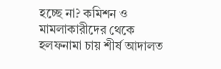হচ্ছে না? কমিশন ও মামলাকারীদের থেকে হলফনামা চায় শীর্ষ আদালত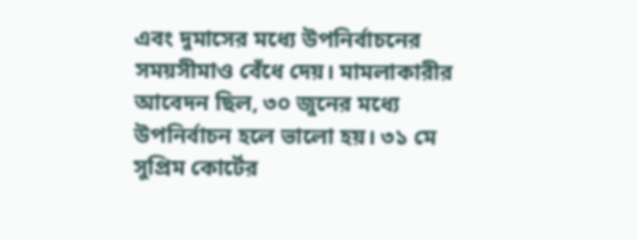এবং দুমাসের মধ্যে উপনির্বাচনের সময়সীমাও বেঁধে দেয়। মামলাকারীর আবেদন ছিল, ৩০ জুনের মধ্যে উপনির্বাচন হলে ভালো হয়। ৩১ মে সুপ্রিম কোর্টের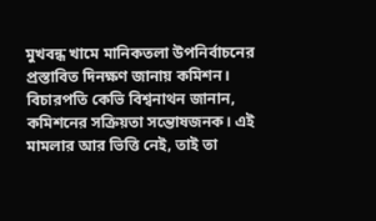মুখবন্ধ খামে মানিকতলা উপনির্বাচনের প্রস্তাবিত দিনক্ষণ জানায় কমিশন। বিচারপতি কেভি বিশ্বনাথন জানান, কমিশনের সক্রিয়তা সন্তোষজনক। এই মামলার আর ভিত্তি নেই, তাই তা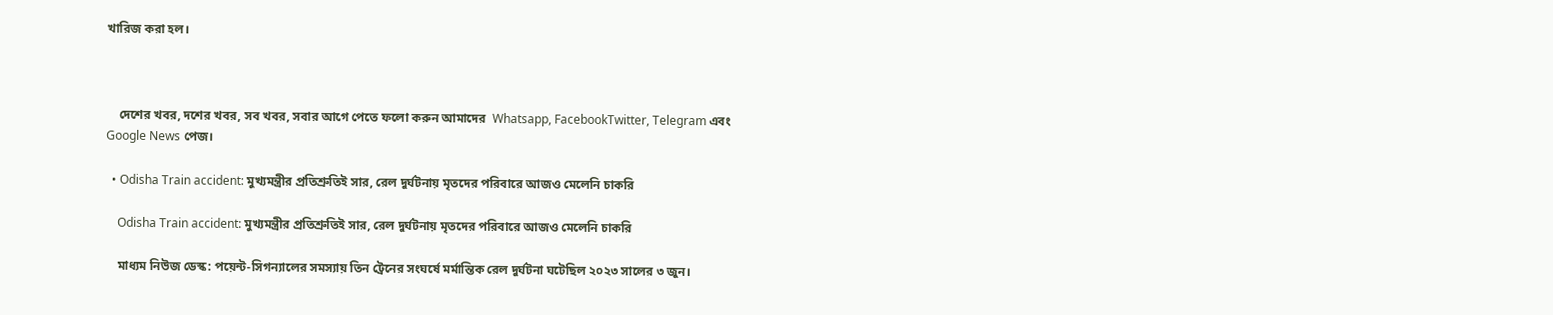খারিজ করা হল।



    দেশের খবর, দশের খবর, সব খবর, সবার আগে পেতে ফলো করুন আমাদের  Whatsapp, FacebookTwitter, Telegram এবং Google News পেজ।

  • Odisha Train accident: মুখ্যমন্ত্রীর প্রতিশ্রুতিই সার, রেল দুর্ঘটনায় মৃতদের পরিবারে আজও মেলেনি চাকরি

    Odisha Train accident: মুখ্যমন্ত্রীর প্রতিশ্রুতিই সার, রেল দুর্ঘটনায় মৃতদের পরিবারে আজও মেলেনি চাকরি

    মাধ্যম নিউজ ডেস্ক: পয়েন্ট-সিগন্যালের সমস্যায় তিন ট্রেনের সংঘর্ষে মর্মান্তিক রেল দুর্ঘটনা ঘটেছিল ২০২৩ সালের ৩ জুন।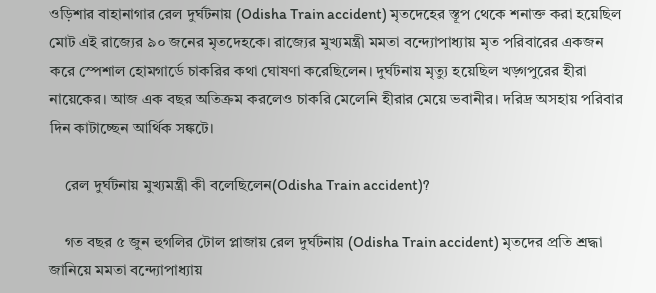ওড়িশার বাহানাগার রেল দুর্ঘটনায় (Odisha Train accident) মৃতদেহের স্তূপ থেকে শনাক্ত করা হয়েছিল মোট এই রাজ্যের ৯০ জনের মৃতদেহকে। রাজ্যের মুখ্যমন্ত্রী মমতা বন্দ্যোপাধ্যায় মৃত পরিবারের একজন করে স্পেশাল হোমগার্ডে চাকরির কথা ঘোষণা করেছিলেন। দুর্ঘটনায় মৃত্যু হয়েছিল খড়্গপুরের হীরা নায়েকের। আজ এক বছর অতিক্রম করলেও চাকরি মেলেনি হীরার মেয়ে ভবানীর। দরিদ্র অসহায় পরিবার দিন কাটাচ্ছেন আর্থিক সঙ্কটে।

    রেল দুর্ঘটনায় মুখ্যমন্ত্রী কী বলেছিলেন(Odisha Train accident)?

    গত বছর ৫ জুন হুগলির টোল প্লাজায় রেল দুর্ঘটনায় (Odisha Train accident) মৃতদের প্রতি শ্রদ্ধা জানিয়ে মমতা বন্দ্যোপাধ্যায়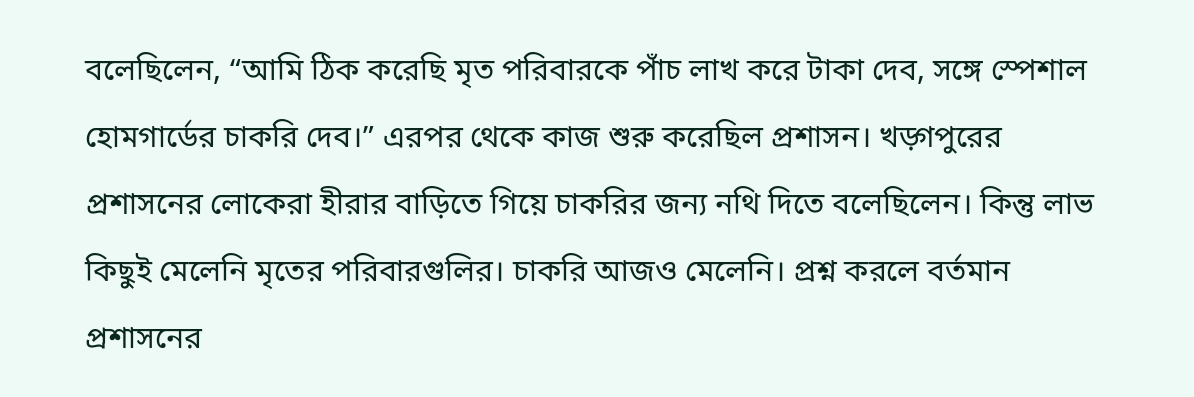বলেছিলেন, “আমি ঠিক করেছি মৃত পরিবারকে পাঁচ লাখ করে টাকা দেব, সঙ্গে স্পেশাল হোমগার্ডের চাকরি দেব।” এরপর থেকে কাজ শুরু করেছিল প্রশাসন। খড়্গপুরের প্রশাসনের লোকেরা হীরার বাড়িতে গিয়ে চাকরির জন্য নথি দিতে বলেছিলেন। কিন্তু লাভ কিছুই মেলেনি মৃতের পরিবারগুলির। চাকরি আজও মেলেনি। প্রশ্ন করলে বর্তমান প্রশাসনের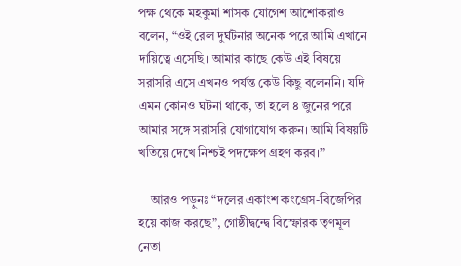পক্ষ থেকে মহকুমা শাসক যোগেশ আশোকরাও বলেন, “ওই রেল দুর্ঘটনার অনেক পরে আমি এখানে দায়িত্বে এসেছি। আমার কাছে কেউ এই বিষয়ে সরাসরি এসে এখনও পর্যন্ত কেউ কিছু বলেননি। যদি এমন কোনও ঘটনা থাকে, তা হলে ৪ জুনের পরে আমার সঙ্গে সরাসরি যোগাযোগ করুন। আমি বিষয়টি খতিয়ে দেখে নিশ্চই পদক্ষেপ গ্রহণ করব।”

    আরও পড়ুনঃ “দলের একাংশ কংগ্রেস-বিজেপির হয়ে কাজ করছে”, গোষ্ঠীদ্বন্দ্বে বিস্ফোরক তৃণমূল নেতা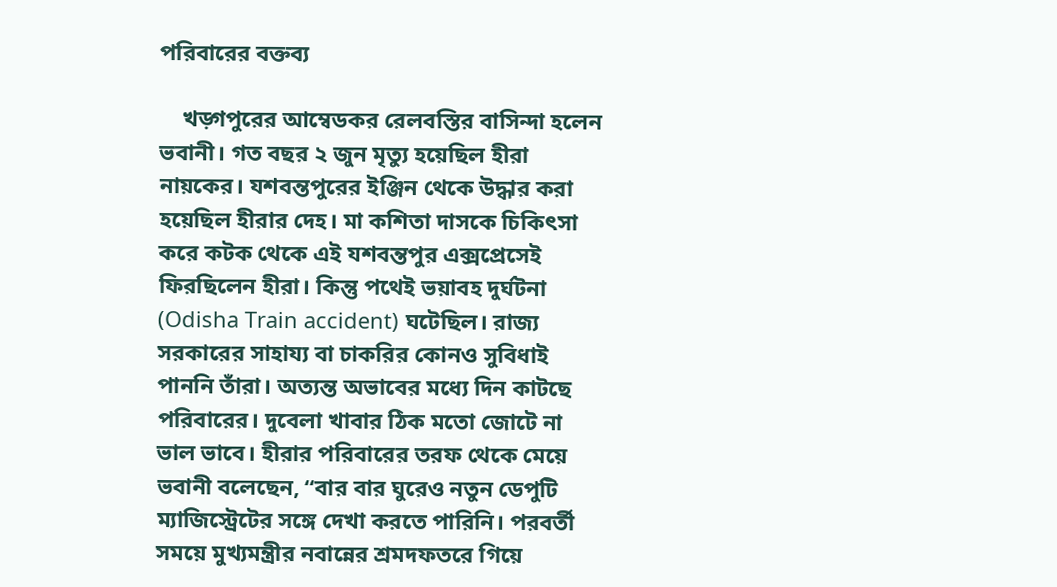পরিবারের বক্তব্য

    খড়্গপুরের আম্বেডকর রেলবস্তির বাসিন্দা হলেন ভবানী। গত বছর ২ জুন মৃত্যু হয়েছিল হীরা নায়কের। যশবন্তপুরের ইঞ্জিন থেকে উদ্ধার করা হয়েছিল হীরার দেহ। মা কশিতা দাসকে চিকিৎসা করে কটক থেকে এই যশবন্তপুর এক্সপ্রেসেই ফিরছিলেন হীরা। কিন্তু পথেই ভয়াবহ দুর্ঘটনা (Odisha Train accident) ঘটেছিল। রাজ্য সরকারের সাহায্য বা চাকরির কোনও সুবিধাই পাননি তাঁরা। অত্যন্ত অভাবের মধ্যে দিন কাটছে পরিবারের। দুবেলা খাবার ঠিক মতো জোটে না ভাল ভাবে। হীরার পরিবারের তরফ থেকে মেয়ে ভবানী বলেছেন, “বার বার ঘুরেও নতুন ডেপুটি ম্যাজিস্ট্রেটের সঙ্গে দেখা করতে পারিনি। পরবর্তী সময়ে মুখ্যমন্ত্রীর নবান্নের শ্রমদফতরে গিয়ে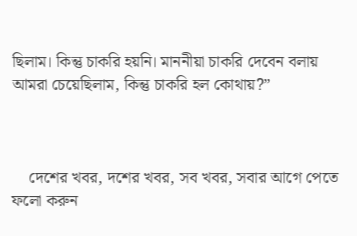ছিলাম। কিন্তু চাকরি হয়নি। মাননীয়া চাকরি দেবেন বলায় আমরা চেয়েছিলাম, কিন্তু চাকরি হল কোথায়?”



    দেশের খবর, দশের খবর, সব খবর, সবার আগে পেতে ফলো করুন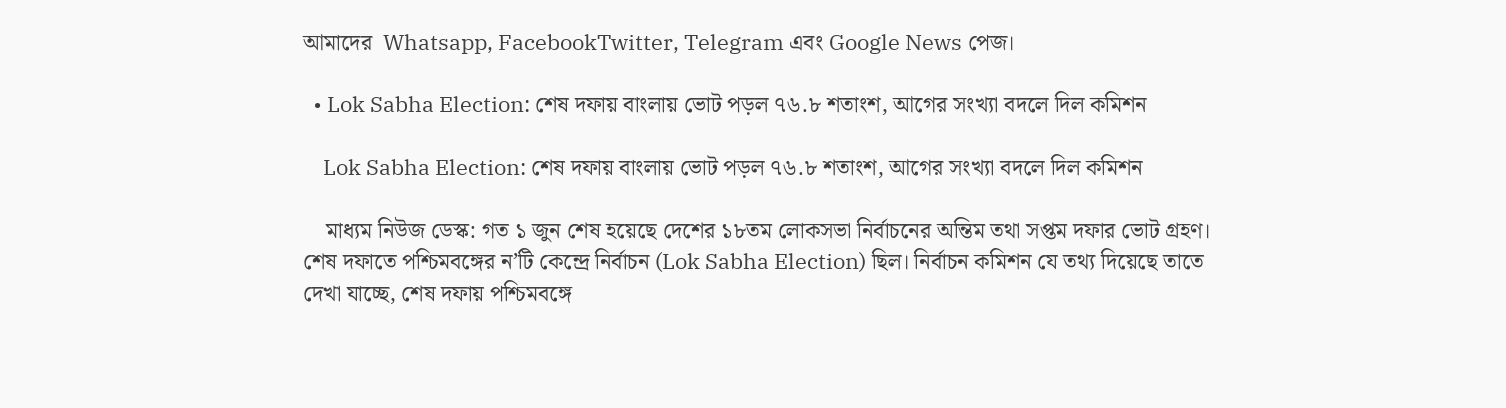আমাদের  Whatsapp, FacebookTwitter, Telegram এবং Google News পেজ।

  • Lok Sabha Election: শেষ দফায় বাংলায় ভোট পড়ল ৭৬.৮ শতাংশ, আগের সংখ্যা বদলে দিল কমিশন

    Lok Sabha Election: শেষ দফায় বাংলায় ভোট পড়ল ৭৬.৮ শতাংশ, আগের সংখ্যা বদলে দিল কমিশন

    মাধ্যম নিউজ ডেস্ক: গত ১ জুন শেষ হয়েছে দেশের ১৮তম লোকসভা নির্বাচনের অন্তিম তথা সপ্তম দফার ভোট গ্রহণ। শেষ দফাতে পশ্চিমবঙ্গের ন’টি কেন্দ্রে নির্বাচন (Lok Sabha Election) ছিল। নির্বাচন কমিশন যে তথ্য দিয়েছে তাতে দেখা যাচ্ছে, শেষ দফায় পশ্চিমবঙ্গে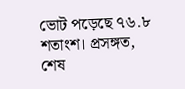ভোট পড়েছে ৭৬.৮ শতাংশ। প্রসঙ্গত, শেষ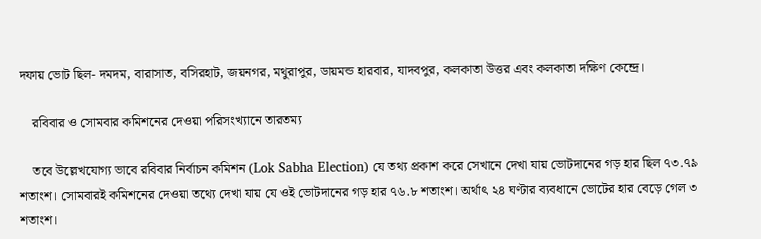দফায় ভোট ছিল- দমদম, বারাসাত, বসিরহাট, জয়নগর, মথুরাপুর, ডায়মন্ড হারবার, যাদবপুর, কলকাতা উত্তর এবং কলকাতা দক্ষিণ কেন্দ্রে।

    রবিবার ও সোমবার কমিশনের দেওয়া পরিসংখ্যানে তারতম্য

    তবে উল্লেখযোগ্য ভাবে রবিবার নির্বাচন কমিশন (Lok Sabha Election) যে তথ্য প্রকাশ করে সেখানে দেখা যায় ভোটদানের গড় হার ছিল ৭৩.৭৯ শতাংশ। সোমবারই কমিশনের দেওয়া তথ্যে দেখা যায় যে ওই ভোটদানের গড় হার ৭৬.৮ শতাংশ। অর্থাৎ ২৪ ঘণ্টার ব্যবধানে ভোটের হার বেড়ে গেল ৩ শতাংশ।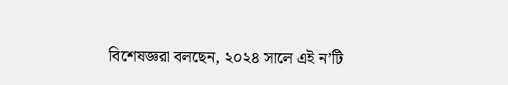বিশেষজ্ঞরা বলছেন, ২০২৪ সালে এই ন’টি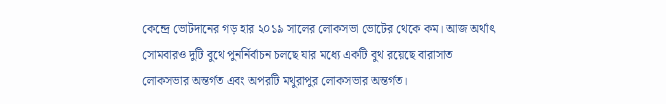কেন্দ্রে ভোটদানের গড় হার ২০১৯ সালের লোকসভা ভোটের থেকে কম। আজ অর্থাৎ সোমবারও দুটি বুথে পুনর্নির্বাচন চলছে যার মধ্যে একটি বুথ রয়েছে বারাসাত লোকসভার অন্তর্গত এবং অপরটি মথুরাপুর লোকসভার অন্তর্গত।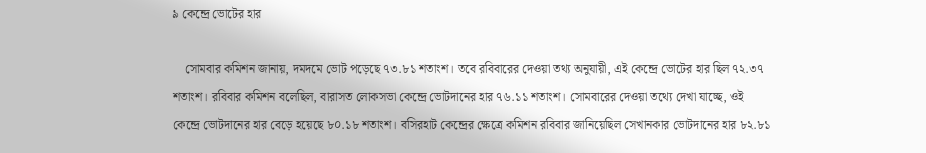৯ কেন্দ্রে ভোটের হার

    সোমবার কমিশন জানায়, দমদমে ভোট পড়েছে ৭৩.৮১ শতাংশ। তবে রবিবারের দেওয়া তথ্য অনুযায়ী, এই কেন্দ্রে ভোটের হার ছিল ৭২.৩৭ শতাংশ। রবিবার কমিশন বলেছিল, বারাসত লোকসভা কেন্দ্রে ভোটদানের হার ৭৬.১১ শতাংশ। সোমবারের দেওয়া তথ্যে দেখা যাচ্ছে, ওই কেন্দ্রে ভোটদানের হার বেড়ে হয়েছে ৮০.১৮ শতাংশ। বসিরহাট কেন্দ্রের ক্ষেত্রে কমিশন রবিবার জানিয়েছিল সেখানকার ভোটদানের হার ৮২.৮১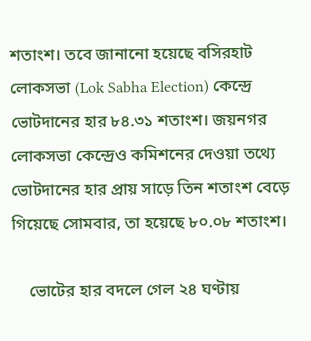শতাংশ। তবে জানানো হয়েছে বসিরহাট লোকসভা (Lok Sabha Election) কেন্দ্রে ভোটদানের হার ৮৪.৩১ শতাংশ। জয়নগর লোকসভা কেন্দ্রেও কমিশনের দেওয়া তথ্যে ভোটদানের হার প্রায় সাড়ে তিন শতাংশ বেড়ে গিয়েছে সোমবার, তা হয়েছে ৮০.০৮ শতাংশ।

    ভোটের হার বদলে গেল ২৪ ঘণ্টায়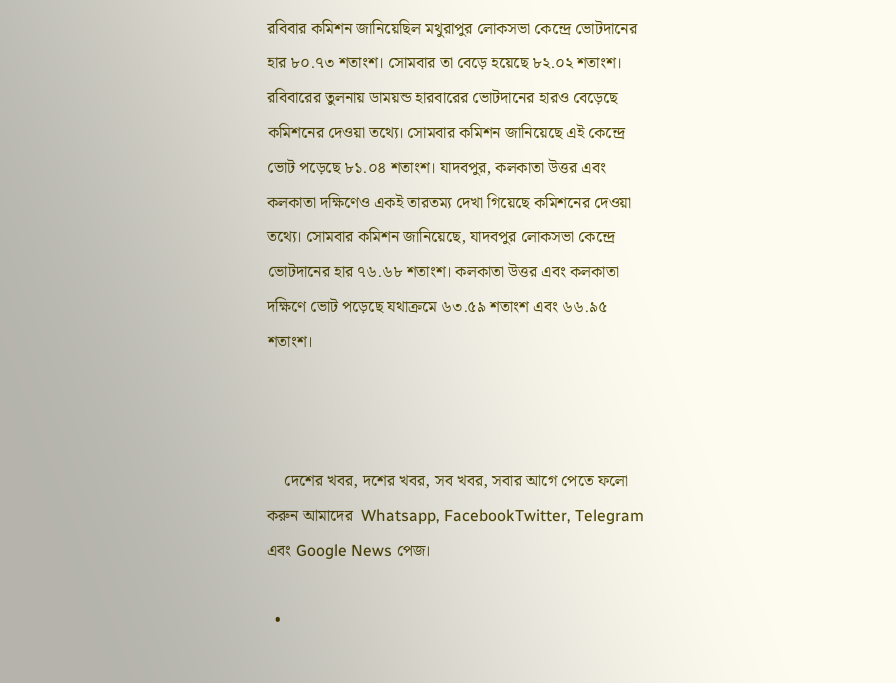রবিবার কমিশন জানিয়েছিল মথুরাপুর লোকসভা কেন্দ্রে ভোটদানের হার ৮০.৭৩ শতাংশ। সোমবার তা বেড়ে হয়েছে ৮২.০২ শতাংশ। রবিবারের তুলনায় ডাময়ন্ড হারবারের ভোটদানের হারও বেড়েছে কমিশনের দেওয়া তথ্যে। সোমবার কমিশন জানিয়েছে এই কেন্দ্রে ভোট পড়েছে ৮১.০৪ শতাংশ। যাদবপুর, কলকাতা উত্তর এবং কলকাতা দক্ষিণেও একই তারতম্য দেখা গিয়েছে কমিশনের দেওয়া তথ্যে। সোমবার কমিশন জানিয়েছে, যাদবপুর লোকসভা কেন্দ্রে ভোটদানের হার ৭৬.৬৮ শতাংশ। কলকাতা উত্তর এবং কলকাতা দক্ষিণে ভোট পড়েছে যথাক্রমে ৬৩.৫৯ শতাংশ এবং ৬৬.৯৫ শতাংশ।



    দেশের খবর, দশের খবর, সব খবর, সবার আগে পেতে ফলো করুন আমাদের  Whatsapp, FacebookTwitter, Telegram এবং Google News পেজ।

  •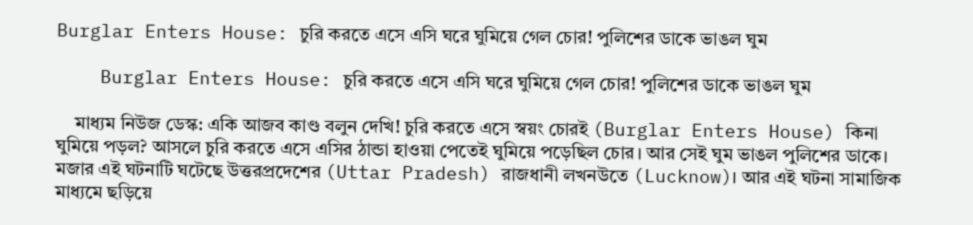Burglar Enters House: চুরি করতে এসে এসি ঘরে ঘুমিয়ে গেল চোর! পুলিশের ডাকে ভাঙল ঘুম

    Burglar Enters House: চুরি করতে এসে এসি ঘরে ঘুমিয়ে গেল চোর! পুলিশের ডাকে ভাঙল ঘুম

    মাধ্যম নিউজ ডেস্ক: একি আজব কাণ্ড বলুন দেখি! চুরি করতে এসে স্বয়ং চোরই (Burglar Enters House) কিনা ঘুমিয়ে পড়ল? আসলে চুরি করতে এসে এসির ঠান্ডা হাওয়া পেতেই ঘুমিয়ে পড়েছিল চোর। আর সেই ঘুম ভাঙল পুলিশের ডাকে। মজার এই ঘটনাটি ঘটেছে উত্তরপ্রদেশের (Uttar Pradesh) রাজধানী লখনউতে (Lucknow)। আর এই ঘটনা সামাজিক মাধ্যমে ছড়িয়ে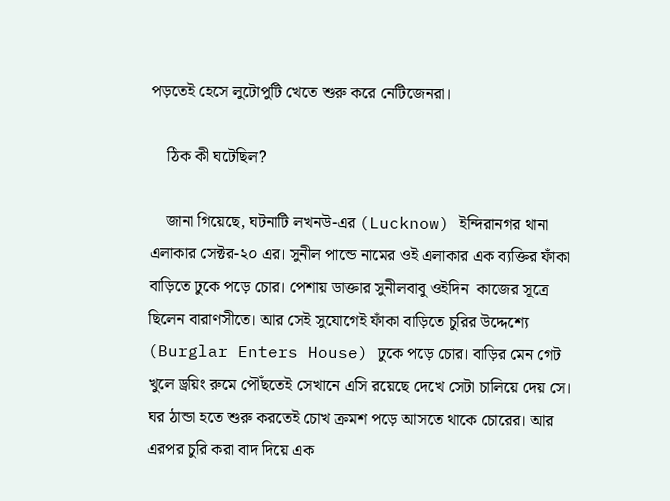পড়তেই হেসে লুটোপুটি খেতে শুরু করে নেটিজেনরা।

    ঠিক কী ঘটেছিল?

    জানা গিয়েছে, ঘটনাটি লখনউ-এর (Lucknow) ইন্দিরানগর থানা এলাকার সেক্টর-২০ এর। সুনীল পান্ডে নামের ওই এলাকার এক ব্যক্তির ফাঁকা বাড়িতে ঢুকে পড়ে চোর। পেশায় ডাক্তার সুনীলবাবু ওইদিন  কাজের সূত্রে ছিলেন বারাণসীতে। আর সেই সুযোগেই ফাঁকা বাড়িতে চুরির উদ্দেশ্যে (Burglar Enters House) ঢুকে পড়ে চোর। বাড়ির মেন গেট খুলে ড্রয়িং রুমে পৌঁছতেই সেখানে এসি রয়েছে দেখে সেটা চালিয়ে দেয় সে। ঘর ঠান্ডা হতে শুরু করতেই চোখ ক্রমশ পড়ে আসতে থাকে চোরের। আর এরপর চুরি করা বাদ দিয়ে এক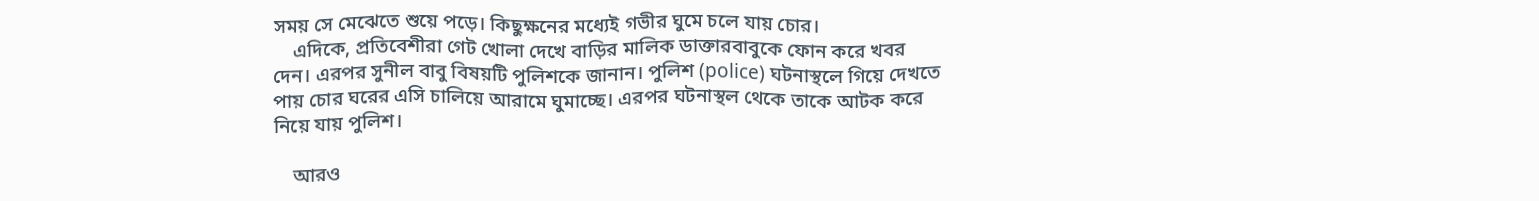সময় সে মেঝেতে শুয়ে পড়ে। কিছুক্ষনের মধ্যেই গভীর ঘুমে চলে যায় চোর।
    এদিকে, প্রতিবেশীরা গেট খোলা দেখে বাড়ির মালিক ডাক্তারবাবুকে ফোন করে খবর দেন। এরপর সুনীল বাবু বিষয়টি পুলিশকে জানান। পুলিশ (police) ঘটনাস্থলে গিয়ে দেখতে পায় চোর ঘরের এসি চালিয়ে আরামে ঘুমাচ্ছে। এরপর ঘটনাস্থল থেকে তাকে আটক করে নিয়ে যায় পুলিশ।

    আরও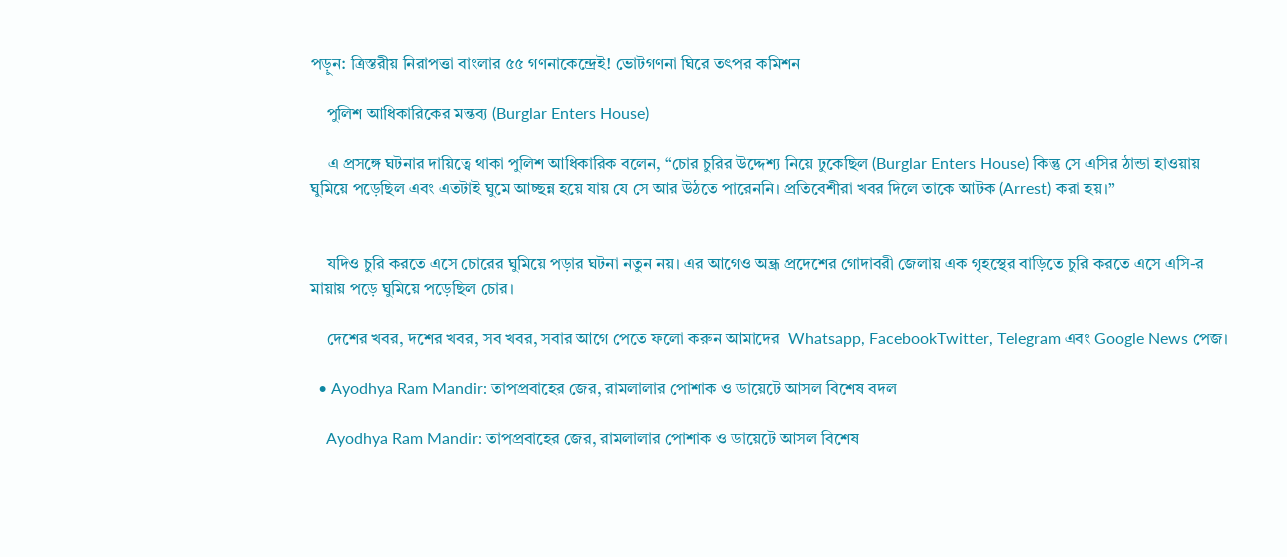পড়ুন: ত্রিস্তরীয় নিরাপত্তা বাংলার ৫৫ গণনাকেন্দ্রেই! ভোটগণনা ঘিরে তৎপর কমিশন

    পুলিশ আধিকারিকের মন্তব্য (Burglar Enters House)

    এ প্রসঙ্গে ঘটনার দায়িত্বে থাকা পুলিশ আধিকারিক বলেন, “চোর চুরির উদ্দেশ্য নিয়ে ঢুকেছিল (Burglar Enters House) কিন্তু সে এসির ঠান্ডা হাওয়ায় ঘুমিয়ে পড়েছিল এবং এতটাই ঘুমে আচ্ছন্ন হয়ে যায় যে সে আর উঠতে পারেননি। প্রতিবেশীরা খবর দিলে তাকে আটক (Arrest) করা হয়।”


    যদিও চুরি করতে এসে চোরের ঘুমিয়ে পড়ার ঘটনা নতুন নয়। এর আগেও অন্ধ্র প্রদেশের গোদাবরী জেলায় এক গৃহস্থের বাড়িতে চুরি করতে এসে এসি-র মায়ায় পড়ে ঘুমিয়ে পড়েছিল চোর।

    দেশের খবর, দশের খবর, সব খবর, সবার আগে পেতে ফলো করুন আমাদের  Whatsapp, FacebookTwitter, Telegram এবং Google News পেজ।

  • Ayodhya Ram Mandir: তাপপ্রবাহের জের, রামলালার পোশাক ও ডায়েটে আসল বিশেষ বদল

    Ayodhya Ram Mandir: তাপপ্রবাহের জের, রামলালার পোশাক ও ডায়েটে আসল বিশেষ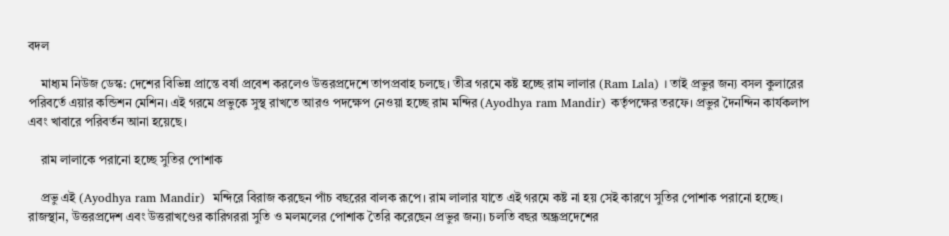বদল

    মাধ্যম নিউজ ডেস্ক: দেশের বিভিন্ন প্রান্তে বর্ষা প্রবেশ করলেও উত্তরপ্রদেশে তাপপ্রবাহ চলছে। তীব্র গরমে কষ্ট হচ্ছে রাম লালার (Ram Lala) । তাই প্রভুর জন্য বসল কুলারের পরিবর্তে এয়ার কন্ডিশন মেশিন। এই গরমে প্রভুকে সুস্থ রাখতে আরও পদক্ষেপ নেওয়া হচ্ছে রাম মন্দির (Ayodhya ram Mandir) কর্তৃপক্ষের তরফে। প্রভুর দৈনন্দিন কার্যকলাপ এবং খাবারে পরিবর্তন আনা হয়েছে।

    রাম লালাকে পরানো হচ্ছে সুতির পোশাক

    প্রভু এই (Ayodhya ram Mandir)  মন্দিরে বিরাজ করছেন পাঁচ বছরের বালক রূপে। রাম লালার যাতে এই গরমে কষ্ট না হয় সেই কারণে সুতির পোশাক পরানো হচ্ছে। রাজস্থান, উত্তরপ্রদেশ এবং উত্তরাখণ্ডের কারিগররা সুতি ও মলমলের পোশাক তৈরি করেছেন প্রভুর জন্য। চলতি বছর অন্ধ্রপ্রদেশের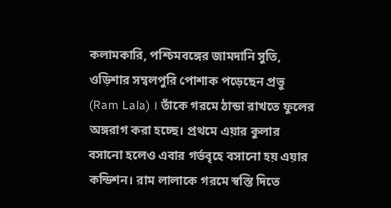কলামকারি, পশ্চিমবঙ্গের জামদানি সুতি, ওড়িশার সম্বলপুরি পোশাক পড়েছেন প্রভু (Ram Lala) । তাঁকে গরমে ঠান্ডা রাখতে ফুলের অঙ্গরাগ করা হচ্ছে। প্রথমে এয়ার কুলার বসানো হলেও এবার গর্ভবৃহে বসানো হয় এয়ার কন্ডিশন। রাম লালাকে গরমে স্বস্তি দিতে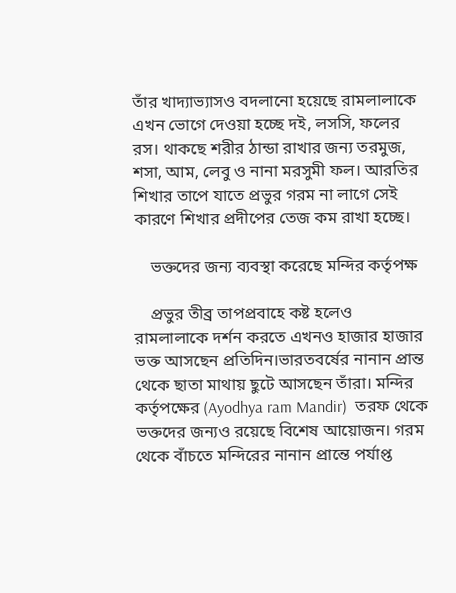তাঁর খাদ্যাভ্যাসও বদলানো হয়েছে রামলালাকে এখন ভোগে দেওয়া হচ্ছে দই, লসসি, ফলের রস। থাকছে শরীর ঠান্ডা রাখার জন্য তরমুজ, শসা, আম, লেবু ও নানা মরসুমী ফল। আরতির শিখার তাপে যাতে প্রভুর গরম না লাগে সেই কারণে শিখার প্রদীপের তেজ কম রাখা হচ্ছে।

    ভক্তদের জন্য ব্যবস্থা করেছে মন্দির কর্তৃপক্ষ

    প্রভুর তীব্র তাপপ্রবাহে কষ্ট হলেও রামলালাকে দর্শন করতে এখনও হাজার হাজার ভক্ত আসছেন প্রতিদিন।ভারতবর্ষের নানান প্রান্ত থেকে ছাতা মাথায় ছুটে আসছেন তাঁরা। মন্দির কর্তৃপক্ষের (Ayodhya ram Mandir)  তরফ থেকে ভক্তদের জন্যও রয়েছে বিশেষ আয়োজন। গরম থেকে বাঁচতে মন্দিরের নানান প্রান্তে পর্যাপ্ত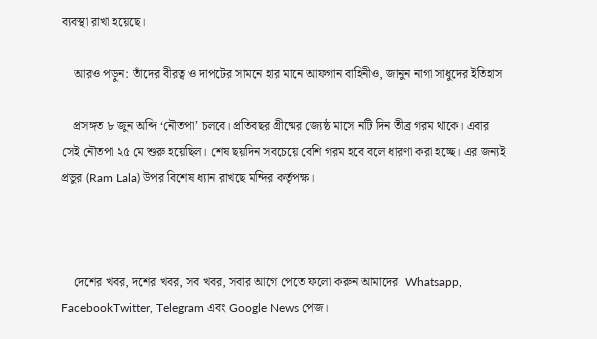ব্যবস্থা রাখা হয়েছে।

    আরও পড়ুন: তাঁদের বীরত্ব ও দাপটের সামনে হার মানে আফগান বাহিনীও, জানুন নাগা সাধুদের ইতিহাস

    প্রসঙ্গত ৮ জুন অব্দি ‘নৌতপা’ চলবে। প্রতিবছর গ্রীষ্মের জ্যেষ্ঠ মাসে নটি দিন তীব্র গরম থাকে। এবার সেই নৌতপা ২৫ মে শুরু হয়েছিল। শেষ ছয়দিন সবচেয়ে বেশি গরম হবে বলে ধারণা করা হচ্ছে। এর জন্যই প্রভুর (Ram Lala) উপর বিশেষ ধ্যান রাখছে মন্দির কর্তৃপক্ষ।



    দেশের খবর, দশের খবর, সব খবর, সবার আগে পেতে ফলো করুন আমাদের  Whatsapp, FacebookTwitter, Telegram এবং Google News পেজ।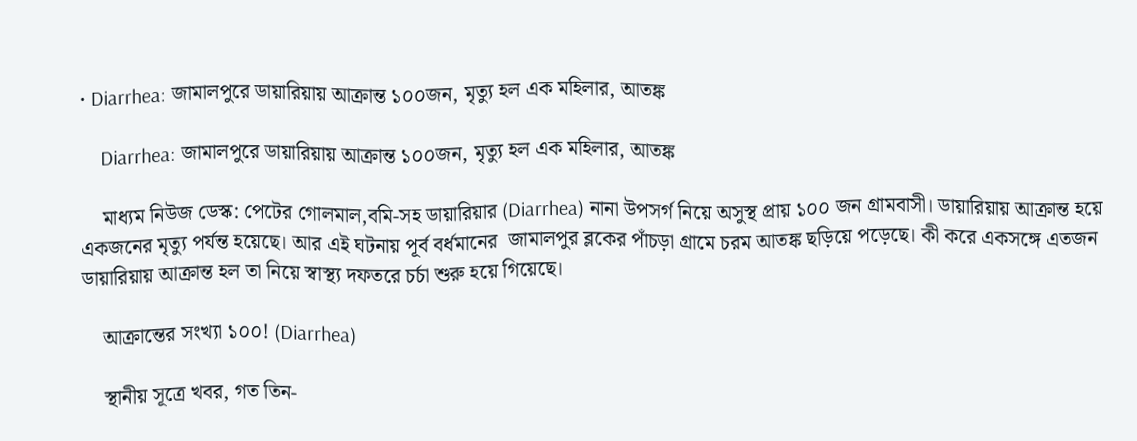• Diarrhea: জামালপুরে ডায়ারিয়ায় আক্রান্ত ১০০জন, মৃত্যু হল এক মহিলার, আতঙ্ক

    Diarrhea: জামালপুরে ডায়ারিয়ায় আক্রান্ত ১০০জন, মৃত্যু হল এক মহিলার, আতঙ্ক

    মাধ্যম নিউজ ডেস্ক: পেটের গোলমাল,বমি-সহ ডায়ারিয়ার (Diarrhea) নানা উপসর্গ নিয়ে অসুস্থ প্রায় ১০০ জন গ্রামবাসী। ডায়ারিয়ায় আক্রান্ত হয়ে একজনের মৃত্যু পর্যন্ত হয়েছে। আর এই ঘটনায় পূর্ব বর্ধমানের  জামালপুর ব্লকের পাঁচড়া গ্রামে চরম আতঙ্ক ছড়িয়ে পড়েছে। কী করে একসঙ্গে এতজন ডায়ারিয়ায় আক্রান্ত হল তা নিয়ে স্বাস্থ্য দফতরে চর্চা শুরু হয়ে গিয়েছে।

    আক্রান্তের সংখ্যা ১০০! (Diarrhea)

    স্থানীয় সূত্রে খবর, গত তিন-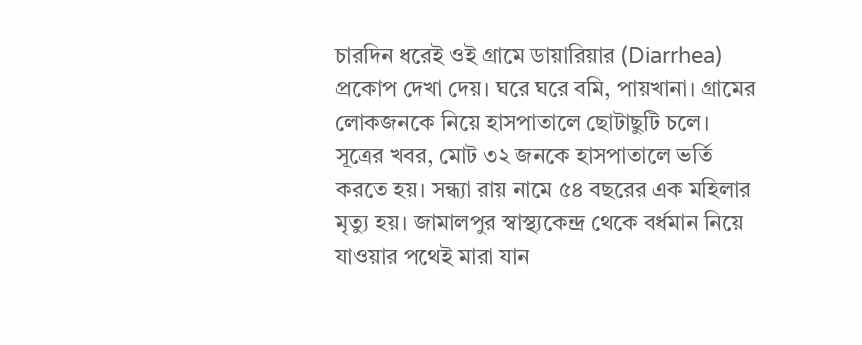চারদিন ধরেই ওই গ্রামে ডায়ারিয়ার (Diarrhea) প্রকোপ দেখা দেয়। ঘরে ঘরে বমি, পায়খানা। গ্রামের লোকজনকে নিয়ে হাসপাতালে ছোটাছুটি চলে। সূত্রের খবর, মোট ৩২ জনকে হাসপাতালে ভর্তি করতে হয়। সন্ধ্যা রায় নামে ৫৪ বছরের এক মহিলার মৃত্যু হয়। জামালপুর স্বাস্থ্যকেন্দ্র থেকে বর্ধমান নিয়ে যাওয়ার পথেই মারা যান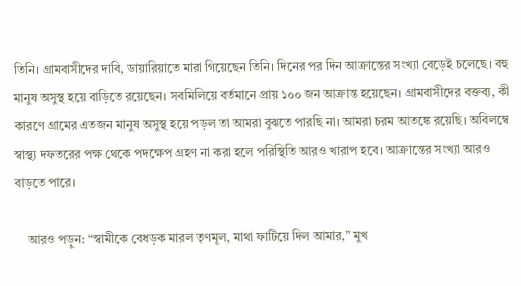তিনি। গ্রামবাসীদের দাবি, ডায়ারিয়াতে মারা গিয়েছেন তিনি। দিনের পর দিন আক্রান্তের সংখ্যা বেড়েই চলেছে। বহু মানুষ অসুস্থ হয়ে বাড়িতে রয়েছেন। সবমিলিয়ে বর্তমানে প্রায় ১০০ জন আক্রান্ত হয়েছেন। গ্রামবাসীদের বক্তব্য, কী কারণে গ্রামের এতজন মানুষ অসুস্থ হয়ে পড়ল তা আমরা বুঝতে পারছি না। আমরা চরম আতঙ্কে রয়েছি। অবিলম্বে স্বাস্থ্য দফতরের পক্ষ থেকে পদক্ষেপ গ্রহণ না করা হলে পরিস্থিতি আরও খারাপ হবে। আক্রান্তের সংখ্যা আরও বাড়তে পারে।

    আরও পড়ুন: “স্বামীকে বেধড়ক মারল তৃণমূল, মাথা ফাটিয়ে দিল আমার,” মুখ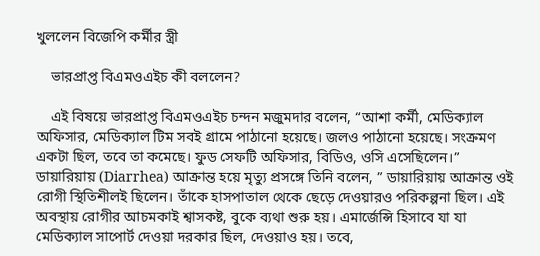খুললেন বিজেপি কর্মীর স্ত্রী

    ভারপ্রাপ্ত বিএমওএইচ কী বললেন?

    এই বিষয়ে ভারপ্রাপ্ত বিএমওএইচ চন্দন মজুমদার বলেন, “আশা কর্মী, মেডিক্যাল অফিসার, মেডিক্যাল টিম সবই গ্রামে পাঠানো হয়েছে। জলও পাঠানো হয়েছে। সংক্রমণ একটা ছিল, তবে তা কমেছে। ফুড সেফটি অফিসার, বিডিও, ওসি এসেছিলেন।” ডায়ারিয়ায় (Diarrhea) আক্রান্ত হয়ে মৃত্যু প্রসঙ্গে তিনি বলেন, ” ডায়ারিয়ায় আক্রান্ত ওই রোগী স্থিতিশীলই ছিলেন। তাঁকে হাসপাতাল থেকে ছেড়ে দেওয়ারও পরিকল্পনা ছিল। এই অবস্থায় রোগীর আচমকাই শ্বাসকষ্ট, বুকে ব্যথা শুরু হয়। এমার্জেন্সি হিসাবে যা যা মেডিক্যাল সাপোর্ট দেওয়া দরকার ছিল, দেওয়াও হয়। তবে,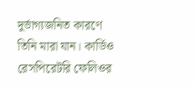দুর্ভাগ্যজনিত কারণে তিনি মারা যান। কার্ডিও রেসপিরেটরি ফেলিওর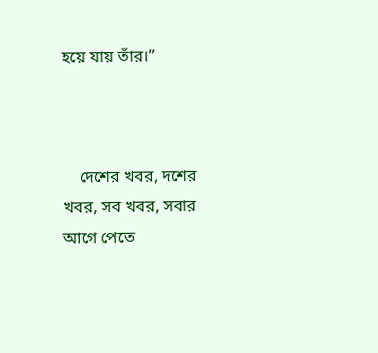হয়ে যায় তাঁর।”



    দেশের খবর, দশের খবর, সব খবর, সবার আগে পেতে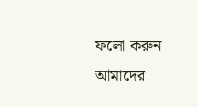ফলো করুন আমাদের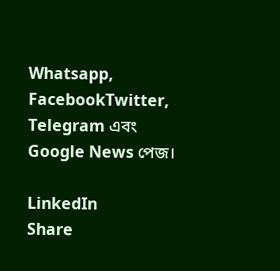Whatsapp, FacebookTwitter, Telegram এবং Google News পেজ।

LinkedIn
Share